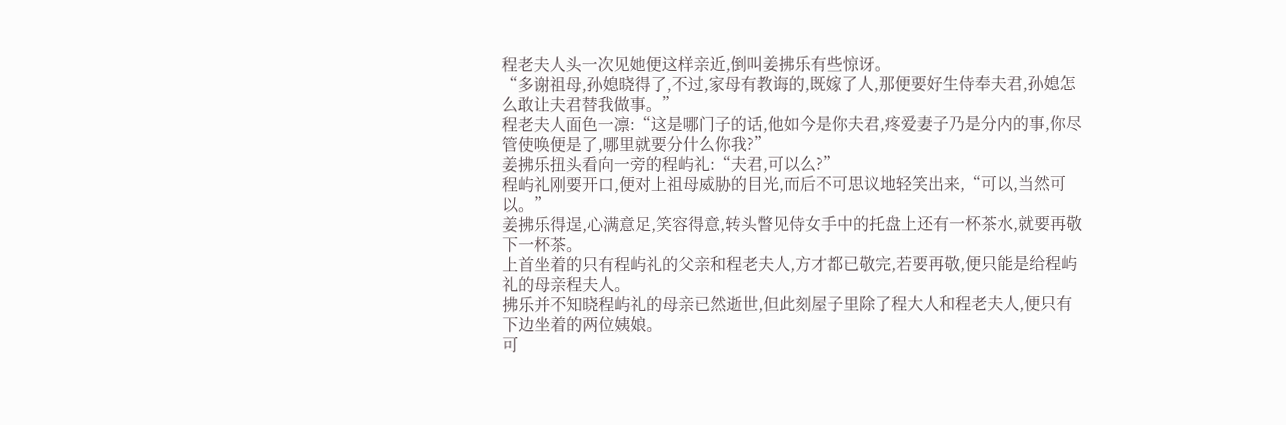程老夫人头一次见她便这样亲近,倒叫姜拂乐有些惊讶。
“多谢祖母,孙媳晓得了,不过,家母有教诲的,既嫁了人,那便要好生侍奉夫君,孙媳怎么敢让夫君替我做事。”
程老夫人面色一凛:“这是哪门子的话,他如今是你夫君,疼爱妻子乃是分内的事,你尽管使唤便是了,哪里就要分什么你我?”
姜拂乐扭头看向一旁的程屿礼:“夫君,可以么?”
程屿礼刚要开口,便对上祖母威胁的目光,而后不可思议地轻笑出来,“可以,当然可以。”
姜拂乐得逞,心满意足,笑容得意,转头瞥见侍女手中的托盘上还有一杯茶水,就要再敬下一杯茶。
上首坐着的只有程屿礼的父亲和程老夫人,方才都已敬完,若要再敬,便只能是给程屿礼的母亲程夫人。
拂乐并不知晓程屿礼的母亲已然逝世,但此刻屋子里除了程大人和程老夫人,便只有下边坐着的两位姨娘。
可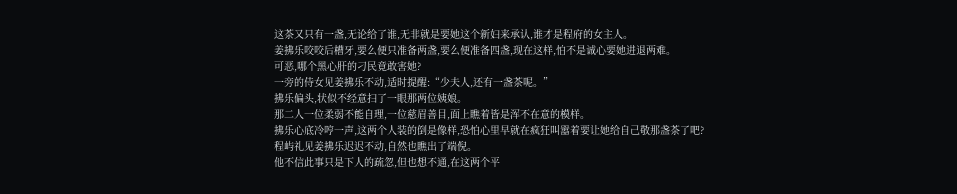这茶又只有一盏,无论给了谁,无非就是要她这个新妇来承认,谁才是程府的女主人。
姜拂乐咬咬后槽牙,要么便只准备两盏,要么便准备四盏,现在这样,怕不是诚心要她进退两难。
可恶,哪个黑心肝的刁民竟敢害她?
一旁的侍女见姜拂乐不动,适时提醒:“少夫人,还有一盏茶呢。”
拂乐偏头,状似不经意扫了一眼那两位姨娘。
那二人一位柔弱不能自理,一位慈眉善目,面上瞧着皆是浑不在意的模样。
拂乐心底冷哼一声,这两个人装的倒是像样,恐怕心里早就在疯狂叫嚣着要让她给自己敬那盏茶了吧?
程屿礼见姜拂乐迟迟不动,自然也瞧出了端倪。
他不信此事只是下人的疏忽,但也想不通,在这两个平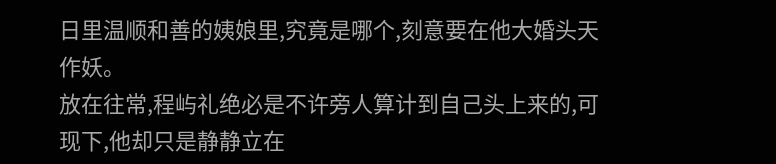日里温顺和善的姨娘里,究竟是哪个,刻意要在他大婚头天作妖。
放在往常,程屿礼绝必是不许旁人算计到自己头上来的,可现下,他却只是静静立在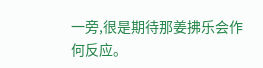一旁,很是期待那姜拂乐会作何反应。